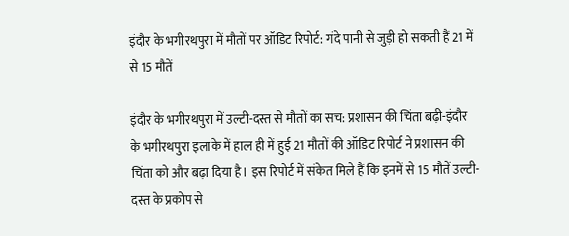इंदौर के भगीरथपुरा में मौतों पर ऑडिट रिपोर्ट: गंदे पानी से जुड़ी हो सकती हैं 21 में से 15 मौतें

इंदौर के भगीरथपुरा में उल्टी-दस्त से मौतों का सच: प्रशासन की चिंता बढ़ी-इंदौर के भगीरथपुरा इलाके में हाल ही में हुई 21 मौतों की ऑडिट रिपोर्ट ने प्रशासन की चिंता को और बढ़ा दिया है। इस रिपोर्ट में संकेत मिले हैं कि इनमें से 15 मौतें उल्टी-दस्त के प्रकोप से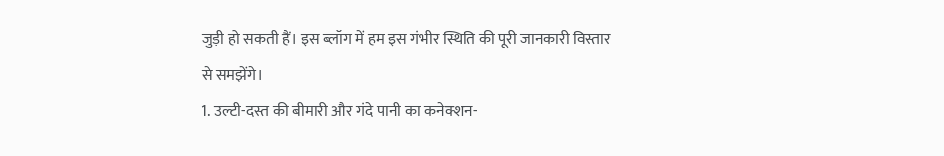जुड़ी हो सकती हैं। इस ब्लॉग में हम इस गंभीर स्थिति की पूरी जानकारी विस्तार से समझेंगे।
1. उल्टी-दस्त की बीमारी और गंदे पानी का कनेक्शन-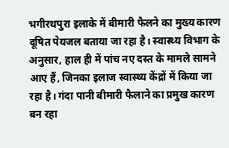भगीरथपुरा इलाके में बीमारी फैलने का मुख्य कारण दूषित पेयजल बताया जा रहा है। स्वास्थ्य विभाग के अनुसार, हाल ही में पांच नए दस्त के मामले सामने आए हैं, जिनका इलाज स्वास्थ्य केंद्रों में किया जा रहा है। गंदा पानी बीमारी फैलाने का प्रमुख कारण बन रहा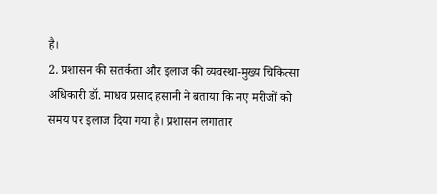है।
2. प्रशासन की सतर्कता और इलाज की व्यवस्था-मुख्य चिकित्सा अधिकारी डॉ. माधव प्रसाद हसानी ने बताया कि नए मरीजों को समय पर इलाज दिया गया है। प्रशासन लगातार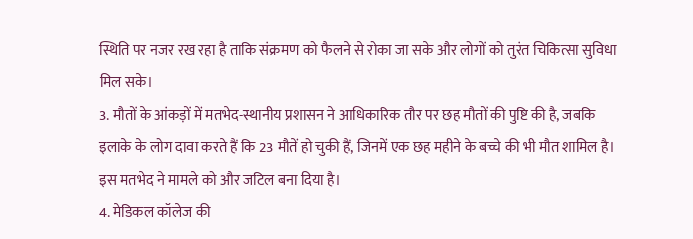स्थिति पर नजर रख रहा है ताकि संक्रमण को फैलने से रोका जा सके और लोगों को तुरंत चिकित्सा सुविधा मिल सके।
3. मौतों के आंकड़ों में मतभेद-स्थानीय प्रशासन ने आधिकारिक तौर पर छह मौतों की पुष्टि की है, जबकि इलाके के लोग दावा करते हैं कि 23 मौतें हो चुकी हैं, जिनमें एक छह महीने के बच्चे की भी मौत शामिल है। इस मतभेद ने मामले को और जटिल बना दिया है।
4. मेडिकल कॉलेज की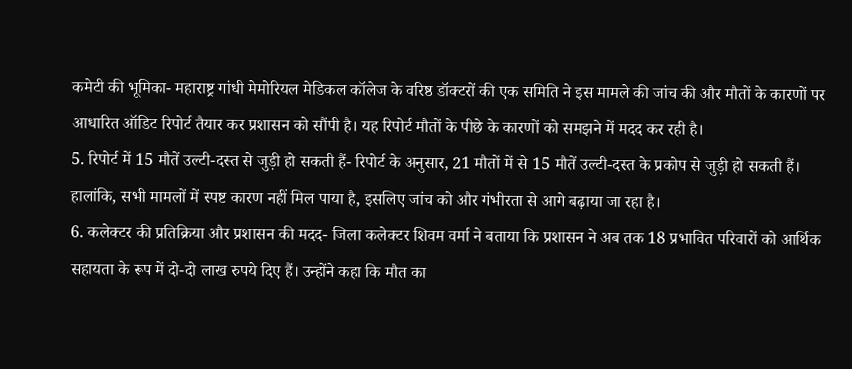कमेटी की भूमिका- महाराष्ट्र गांधी मेमोरियल मेडिकल कॉलेज के वरिष्ठ डॉक्टरों की एक समिति ने इस मामले की जांच की और मौतों के कारणों पर आधारित ऑडिट रिपोर्ट तैयार कर प्रशासन को सौंपी है। यह रिपोर्ट मौतों के पीछे के कारणों को समझने में मदद कर रही है।
5. रिपोर्ट में 15 मौतें उल्टी-दस्त से जुड़ी हो सकती हैं- रिपोर्ट के अनुसार, 21 मौतों में से 15 मौतें उल्टी-दस्त के प्रकोप से जुड़ी हो सकती हैं। हालांकि, सभी मामलों में स्पष्ट कारण नहीं मिल पाया है, इसलिए जांच को और गंभीरता से आगे बढ़ाया जा रहा है।
6. कलेक्टर की प्रतिक्रिया और प्रशासन की मदद- जिला कलेक्टर शिवम वर्मा ने बताया कि प्रशासन ने अब तक 18 प्रभावित परिवारों को आर्थिक सहायता के रूप में दो-दो लाख रुपये दिए हैं। उन्होंने कहा कि मौत का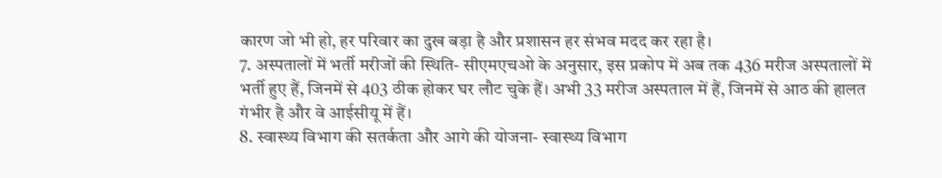कारण जो भी हो, हर परिवार का दुख बड़ा है और प्रशासन हर संभव मदद कर रहा है।
7. अस्पतालों में भर्ती मरीजों की स्थिति- सीएमएचओ के अनुसार, इस प्रकोप में अब तक 436 मरीज अस्पतालों में भर्ती हुए हैं, जिनमें से 403 ठीक होकर घर लौट चुके हैं। अभी 33 मरीज अस्पताल में हैं, जिनमें से आठ की हालत गंभीर है और वे आईसीयू में हैं।
8. स्वास्थ्य विभाग की सतर्कता और आगे की योजना- स्वास्थ्य विभाग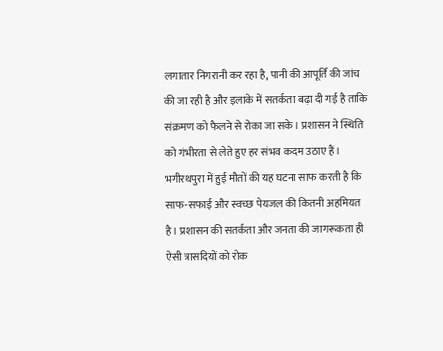लगातार निगरानी कर रहा है, पानी की आपूर्ति की जांच की जा रही है और इलाके में सतर्कता बढ़ा दी गई है ताकि संक्रमण को फैलने से रोका जा सके। प्रशासन ने स्थिति को गंभीरता से लेते हुए हर संभव कदम उठाए हैं। भगीरथपुरा में हुई मौतों की यह घटना साफ करती है कि साफ-सफाई और स्वच्छ पेयजल की कितनी अहमियत है। प्रशासन की सतर्कता और जनता की जागरूकता ही ऐसी त्रासदियों को रोक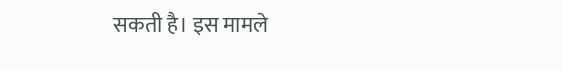सकती है। इस मामले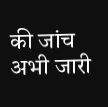की जांच अभी जारी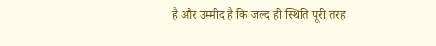है और उम्मीद है कि जल्द ही स्थिति पूरी तरह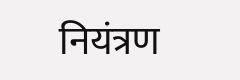नियंत्रण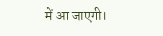में आ जाएगी।